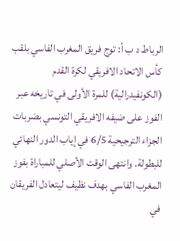الرباط د ب أ: توج فريق المغرب الفاسي بلقب كأس الاتحاد الافريقي لكرة القدم (الكونفيدرالية) للمرة الأولى في تاريخه عبر الفوز على ضيفه الافريقي التونسي بضربات الجزاء الترجيحية 6/5 في إياب الدور النهائي للبطولة. وانتهى الوقت الأصلي للمباراة بفوز المغرب الفاسي بهدف نظيف ليتعادل الفريقان في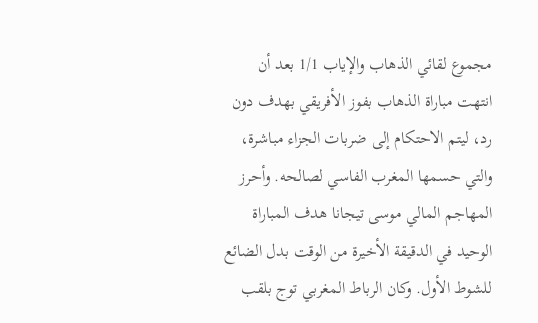مجموع لقائي الذهاب والإياب 1/1 بعد أن انتهت مباراة الذهاب بفوز الأفريقي بهدف دون رد، ليتم الاحتكام إلى ضربات الجزاء مباشرة، والتي حسمها المغرب الفاسي لصالحه. وأحرز المهاجم المالي موسى تيجانا هدف المباراة الوحيد في الدقيقة الأخيرة من الوقت بدل الضائع للشوط الأول. وكان الرباط المغربي توج بلقب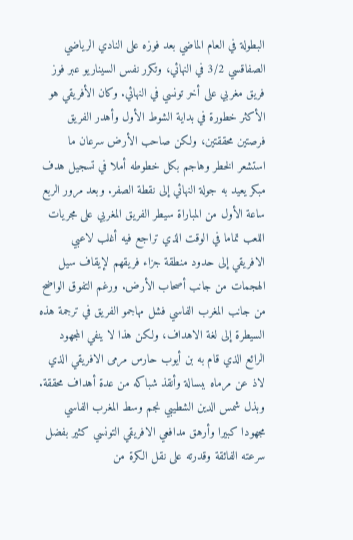البطولة في العام الماضي بعد فوزه على النادي الرياضي الصفاقسي 3/2 في النهائي، وتكرر نفس السيناريو عبر فوز فريق مغربي على أخر تونسي في النهائي. وكان الأفريقي هو الأكثر خطورة في بداية الشوط الأول وأهدر الفريق فرصتين محققتين، ولكن صاحب الأرض سرعان ما استشعر الخطر وهاجم بكل خطوطه أملا في تسجيل هدف مبكر يعيد به جولة النهائي إلى نقطة الصفر. وبعد مرور الربع ساعة الأول من المباراة سيطر الفريق المغربي على مجريات اللعب تماما في الوقت الذي تراجع فيه أغلب لاعبي الافريقي إلى حدود منطقة جزاء فريقهم لإيقاف سيل الهجمات من جانب أصحاب الأرض. ورغم التفوق الواضح من جانب المغرب الفاسي فشل مهاجمو الفريق في ترجمة هذه السيطرة إلى لغة الاهداف، ولكن هذا لا ينفي المجهود الرائع الذي قام به بن أيوب حارس مرمى الافريقي الذي لاذ عن مرماه ببسالة وأنقذ شباكه من عدة أهداف محققة. وبذل شمس الدين الشطيبي نجم وسط المغرب الفاسي مجهودا كبيرا وأرهق مدافعي الافريقي التونسي كثير بفضل سرعته الفائقة وقدرته على نقل الكرة من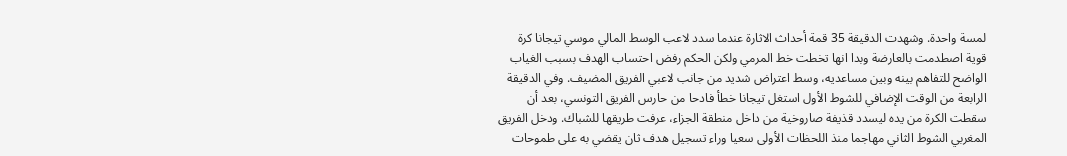لمسة واحدة. وشهدت الدقيقة 35 قمة أحداث الاثارة عندما سدد لاعب الوسط المالي موسي تيجانا كرة قوية اصطدمت بالعارضة وبدا انها تخطت خط المرمي ولكن الحكم رفض احتساب الهدف بسبب الغياب الواضح للتفاهم بينه وبين مساعديه، وسط اعتراض شديد من جانب لاعبي الفريق المضيف. وفي الدقيقة الرابعة من الوقت الإضافي للشوط الأول استغل تيجانا خطأ فادحا من حارس الفريق التونسي، بعد أن سقطت الكرة من يده ليسدد قذيفة صاروخية من داخل منطقة الجزاء، عرفت طريقها للشباك. ودخل الفريق المغربي الشوط الثاني مهاجما منذ اللحظات الأولى سعيا وراء تسجيل هدف ثان يقضي به على طموحات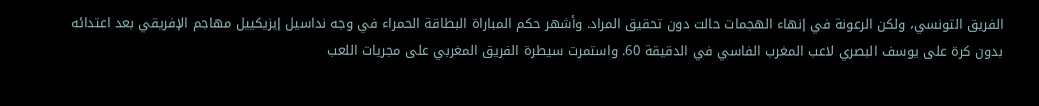الفريق التونسي، ولكن الرعونة في إنهاء الهجمات حالت دون تحقيق المراد. وأشهر حكم المباراة البطاقة الحمراء في وجه نداسيل إيزيكييل مهاجم الإفريقي بعد اعتدائه بدون كرة على يوسف البصري لاعب المغرب الفاسي في الدقيقة 60. واستمرت سيطرة الفريق المغربي على مجريات اللعب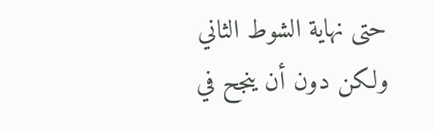حتى نهاية الشوط الثاني ولكن دون أن ينجح في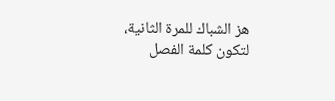هز الشباك للمرة الثانية، لتكون كلمة الفصل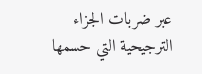عبر ضربات الجزاء الترجيحية التي حسمها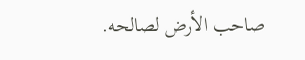صاحب الأرض لصالحه.